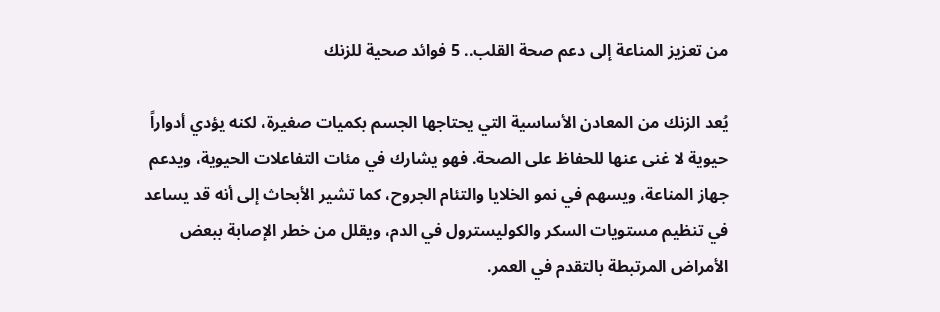من تعزيز المناعة إلى دعم صحة القلب.. 5 فوائد صحية للزنك

يُعد الزنك من المعادن الأساسية التي يحتاجها الجسم بكميات صغيرة، لكنه يؤدي أدواراً حيوية لا غنى عنها للحفاظ على الصحة. فهو يشارك في مئات التفاعلات الحيوية، ويدعم جهاز المناعة، ويسهم في نمو الخلايا والتئام الجروح، كما تشير الأبحاث إلى أنه قد يساعد في تنظيم مستويات السكر والكوليسترول في الدم، ويقلل من خطر الإصابة ببعض الأمراض المرتبطة بالتقدم في العمر.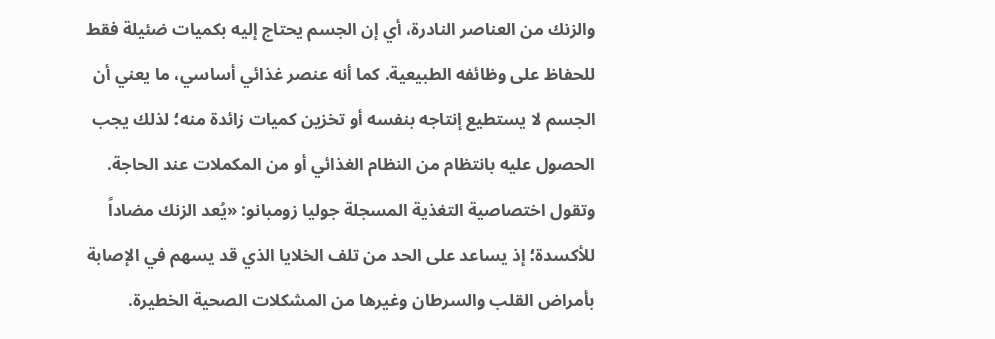والزنك من العناصر النادرة، أي إن الجسم يحتاج إليه بكميات ضئيلة فقط للحفاظ على وظائفه الطبيعية. كما أنه عنصر غذائي أساسي، ما يعني أن الجسم لا يستطيع إنتاجه بنفسه أو تخزين كميات زائدة منه؛ لذلك يجب الحصول عليه بانتظام من النظام الغذائي أو من المكملات عند الحاجة.
وتقول اختصاصية التغذية المسجلة جوليا زومبانو: «يُعد الزنك مضاداً للأكسدة؛ إذ يساعد على الحد من تلف الخلايا الذي قد يسهم في الإصابة بأمراض القلب والسرطان وغيرها من المشكلات الصحية الخطيرة.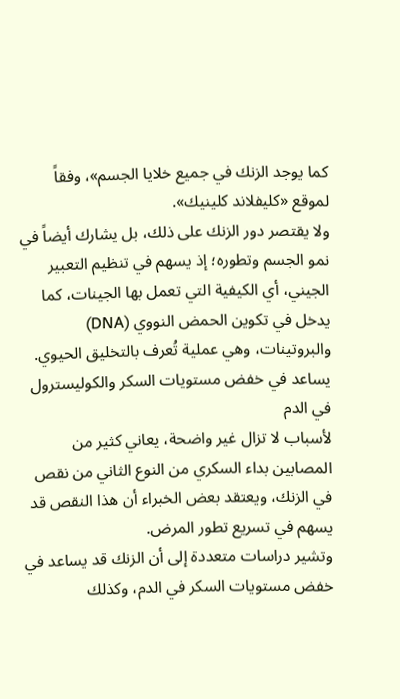كما يوجد الزنك في جميع خلايا الجسم»، وفقاً لموقع «كليفلاند كلينيك».
ولا يقتصر دور الزنك على ذلك، بل يشارك أيضاً في نمو الجسم وتطوره؛ إذ يسهم في تنظيم التعبير الجيني، أي الكيفية التي تعمل بها الجينات، كما يدخل في تكوين الحمض النووي (DNA) والبروتينات، وهي عملية تُعرف بالتخليق الحيوي.
يساعد في خفض مستويات السكر والكوليسترول في الدم
لأسباب لا تزال غير واضحة، يعاني كثير من المصابين بداء السكري من النوع الثاني من نقص في الزنك، ويعتقد بعض الخبراء أن هذا النقص قد يسهم في تسريع تطور المرض.
وتشير دراسات متعددة إلى أن الزنك قد يساعد في خفض مستويات السكر في الدم، وكذلك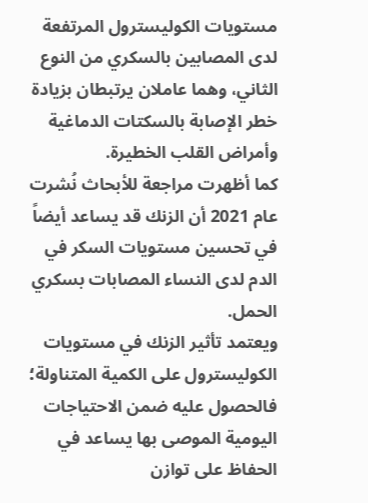مستويات الكوليسترول المرتفعة لدى المصابين بالسكري من النوع الثاني، وهما عاملان يرتبطان بزيادة خطر الإصابة بالسكتات الدماغية وأمراض القلب الخطيرة.
كما أظهرت مراجعة للأبحاث نُشرت عام 2021 أن الزنك قد يساعد أيضاً في تحسين مستويات السكر في الدم لدى النساء المصابات بسكري الحمل.
ويعتمد تأثير الزنك في مستويات الكوليسترول على الكمية المتناولة؛ فالحصول عليه ضمن الاحتياجات اليومية الموصى بها يساعد في الحفاظ على توازن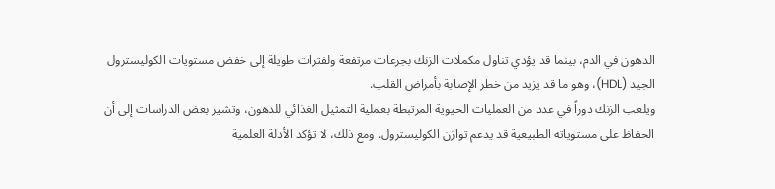الدهون في الدم، بينما قد يؤدي تناول مكملات الزنك بجرعات مرتفعة ولفترات طويلة إلى خفض مستويات الكوليسترول الجيد (HDL)، وهو ما قد يزيد من خطر الإصابة بأمراض القلب.
ويلعب الزنك دوراً في عدد من العمليات الحيوية المرتبطة بعملية التمثيل الغذائي للدهون، وتشير بعض الدراسات إلى أن الحفاظ على مستوياته الطبيعية قد يدعم توازن الكوليسترول. ومع ذلك، لا تؤكد الأدلة العلمية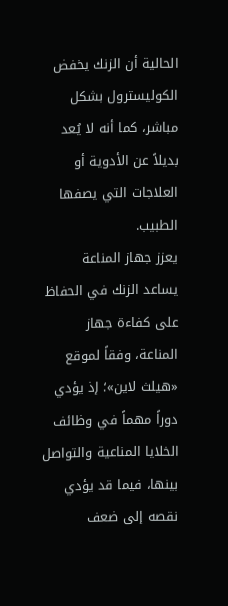الحالية أن الزنك يخفض الكوليسترول بشكل مباشر، كما أنه لا يُعد بديلاً عن الأدوية أو العلاجات التي يصفها الطبيب.
يعزز جهاز المناعة
يساعد الزنك في الحفاظ على كفاءة جهاز المناعة، وفقاً لموقع «هيلث لاين»؛ إذ يؤدي دوراً مهماً في وظائف الخلايا المناعية والتواصل بينها، فيما قد يؤدي نقصه إلى ضعف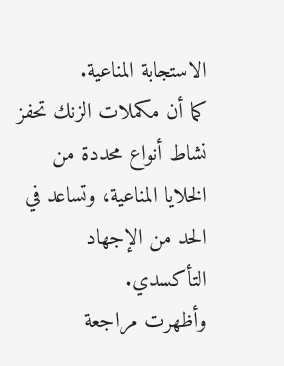الاستجابة المناعية.
كما أن مكملات الزنك تحفز نشاط أنواع محددة من الخلايا المناعية، وتساعد في الحد من الإجهاد التأكسدي.
وأظهرت مراجعة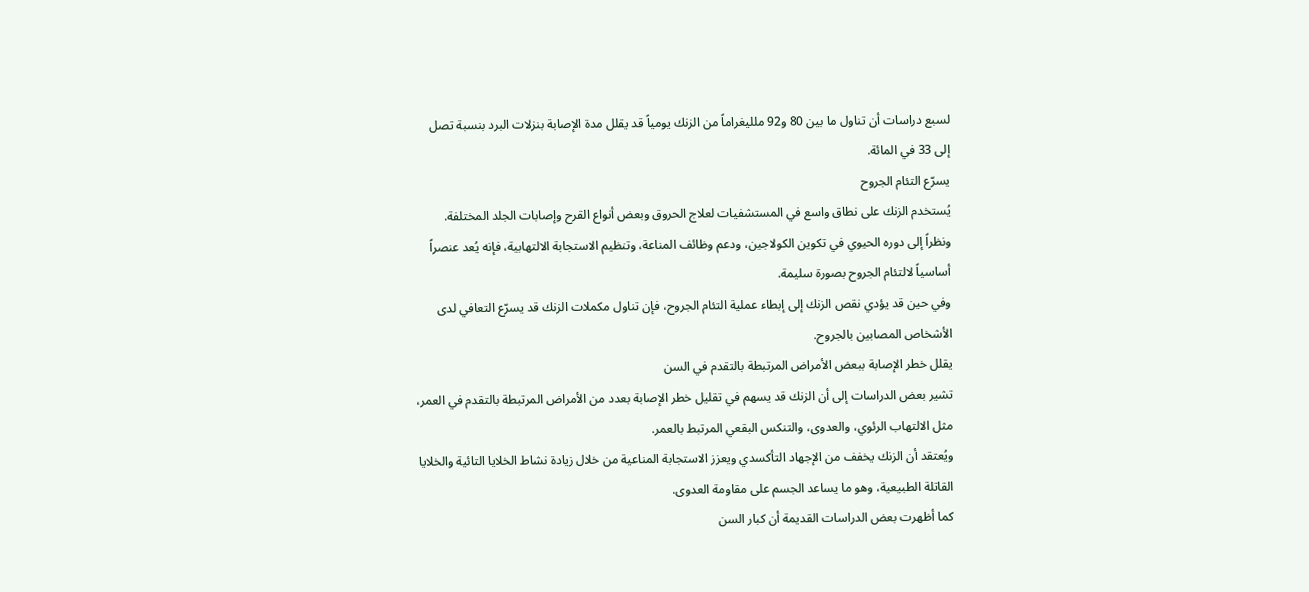لسبع دراسات أن تناول ما بين 80 و92 ملليغراماً من الزنك يومياً قد يقلل مدة الإصابة بنزلات البرد بنسبة تصل إلى 33 في المائة.
يسرّع التئام الجروح
يُستخدم الزنك على نطاق واسع في المستشفيات لعلاج الحروق وبعض أنواع القرح وإصابات الجلد المختلفة.
ونظراً إلى دوره الحيوي في تكوين الكولاجين، ودعم وظائف المناعة، وتنظيم الاستجابة الالتهابية، فإنه يُعد عنصراً أساسياً لالتئام الجروح بصورة سليمة.
وفي حين قد يؤدي نقص الزنك إلى إبطاء عملية التئام الجروح، فإن تناول مكملات الزنك قد يسرّع التعافي لدى الأشخاص المصابين بالجروح.
يقلل خطر الإصابة ببعض الأمراض المرتبطة بالتقدم في السن
تشير بعض الدراسات إلى أن الزنك قد يسهم في تقليل خطر الإصابة بعدد من الأمراض المرتبطة بالتقدم في العمر، مثل الالتهاب الرئوي، والعدوى، والتنكس البقعي المرتبط بالعمر.
ويُعتقد أن الزنك يخفف من الإجهاد التأكسدي ويعزز الاستجابة المناعية من خلال زيادة نشاط الخلايا التائية والخلايا القاتلة الطبيعية، وهو ما يساعد الجسم على مقاومة العدوى.
كما أظهرت بعض الدراسات القديمة أن كبار السن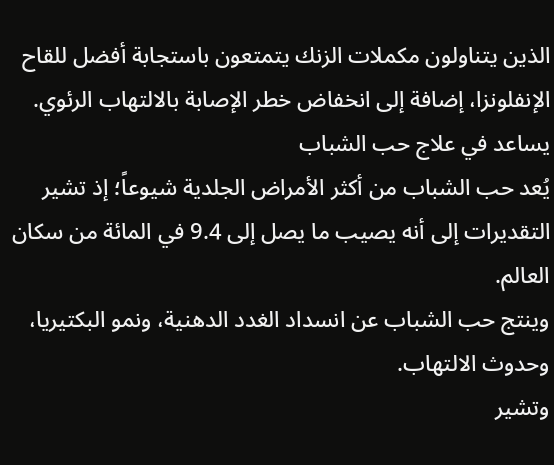الذين يتناولون مكملات الزنك يتمتعون باستجابة أفضل للقاح الإنفلونزا، إضافة إلى انخفاض خطر الإصابة بالالتهاب الرئوي.
يساعد في علاج حب الشباب
يُعد حب الشباب من أكثر الأمراض الجلدية شيوعاً؛ إذ تشير التقديرات إلى أنه يصيب ما يصل إلى 9.4 في المائة من سكان العالم.
وينتج حب الشباب عن انسداد الغدد الدهنية، ونمو البكتيريا، وحدوث الالتهاب.
وتشير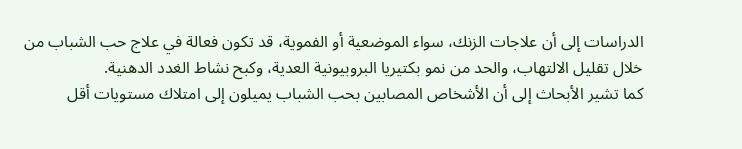الدراسات إلى أن علاجات الزنك، سواء الموضعية أو الفموية، قد تكون فعالة في علاج حب الشباب من خلال تقليل الالتهاب، والحد من نمو بكتيريا البروبيونية العدية، وكبح نشاط الغدد الدهنية.
كما تشير الأبحاث إلى أن الأشخاص المصابين بحب الشباب يميلون إلى امتلاك مستويات أقل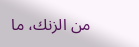من الزنك، ما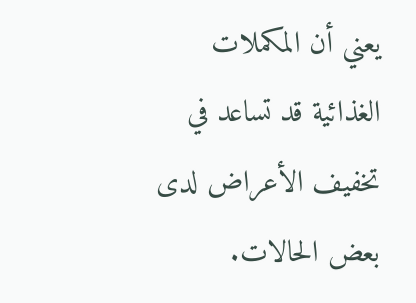يعني أن المكملات الغذائية قد تساعد في تخفيف الأعراض لدى بعض الحالات.